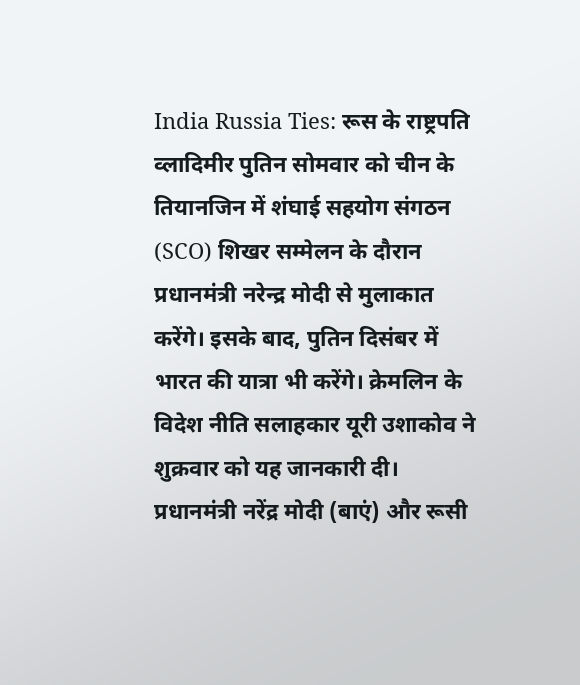India Russia Ties: रूस के राष्ट्रपति व्लादिमीर पुतिन सोमवार को चीन के तियानजिन में शंघाई सहयोग संगठन (SCO) शिखर सम्मेलन के दौरान प्रधानमंत्री नरेन्द्र मोदी से मुलाकात करेंगे। इसके बाद, पुतिन दिसंबर में भारत की यात्रा भी करेंगे। क्रेमलिन के विदेश नीति सलाहकार यूरी उशाकोव ने शुक्रवार को यह जानकारी दी।
प्रधानमंत्री नरेंद्र मोदी (बाएं) और रूसी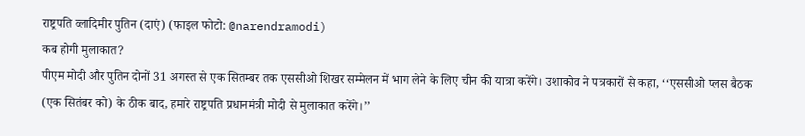राष्ट्रपति व्लादिमीर पुतिन (दाएं) (फाइल फोटो: @narendramodi)
कब होगी मुलाकात?
पीएम मोदी और पुतिन दोनों 31 अगस्त से एक सितम्बर तक एससीओ शिखर सम्मेलन में भाग लेने के लिए चीन की यात्रा करेंगे। उशाकोव ने पत्रकारों से कहा, ‘‘एससीओ प्लस बैठक (एक सितंबर को) के ठीक बाद, हमारे राष्ट्रपति प्रधानमंत्री मोदी से मुलाकात करेंगे।’’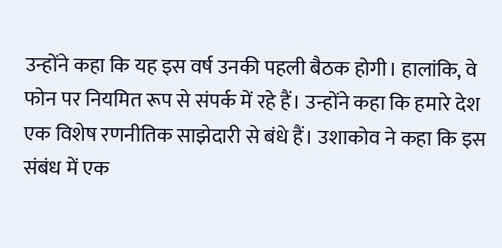उन्होंने कहा कि यह इस वर्ष उनकी पहली बैठक होगी। हालांकि, वे फोन पर नियमित रूप से संपर्क में रहे हैं। उन्होंने कहा कि हमारे देश एक विशेष रणनीतिक साझेदारी से बंधे हैं। उशाकोव ने कहा कि इस संबंध में एक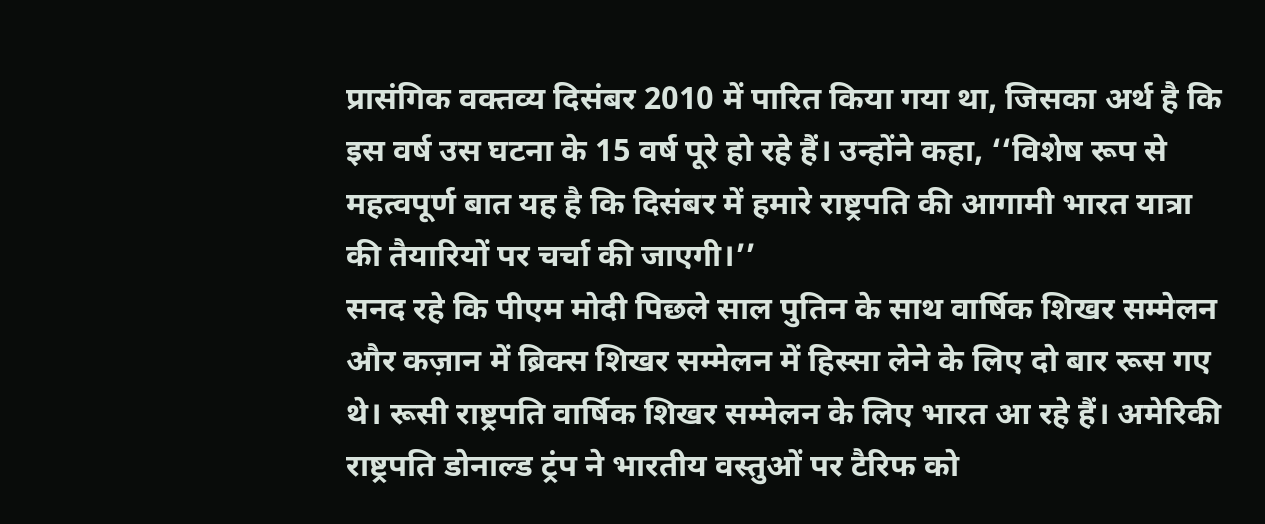प्रासंगिक वक्तव्य दिसंबर 2010 में पारित किया गया था, जिसका अर्थ है कि इस वर्ष उस घटना के 15 वर्ष पूरे हो रहे हैं। उन्होंने कहा, ‘‘विशेष रूप से महत्वपूर्ण बात यह है कि दिसंबर में हमारे राष्ट्रपति की आगामी भारत यात्रा की तैयारियों पर चर्चा की जाएगी।’’
सनद रहे कि पीएम मोदी पिछले साल पुतिन के साथ वार्षिक शिखर सम्मेलन और कज़ान में ब्रिक्स शिखर सम्मेलन में हिस्सा लेने के लिए दो बार रूस गए थे। रूसी राष्ट्रपति वार्षिक शिखर सम्मेलन के लिए भारत आ रहे हैं। अमेरिकी राष्ट्रपति डोनाल्ड ट्रंप ने भारतीय वस्तुओं पर टैरिफ को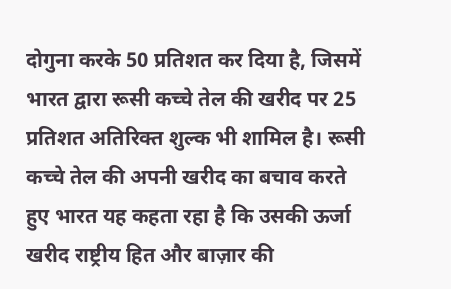दोगुना करके 50 प्रतिशत कर दिया है, जिसमें भारत द्वारा रूसी कच्चे तेल की खरीद पर 25 प्रतिशत अतिरिक्त शुल्क भी शामिल है। रूसी कच्चे तेल की अपनी खरीद का बचाव करते हुए भारत यह कहता रहा है कि उसकी ऊर्जा खरीद राष्ट्रीय हित और बाज़ार की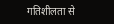गतिशीलता से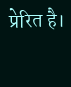प्रेरित है।